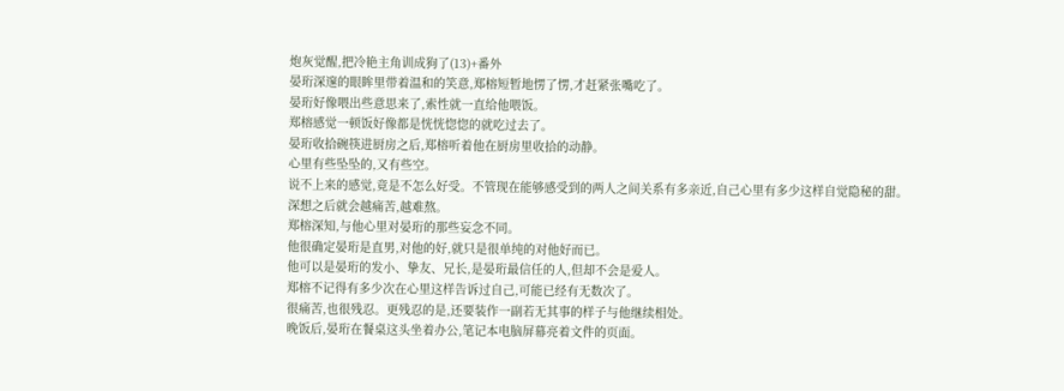炮灰觉醒,把冷艳主角训成狗了(13)+番外
晏珩深邃的眼眸里带着温和的笑意,郑榕短暂地愣了愣,才赶紧张嘴吃了。
晏珩好像喂出些意思来了,索性就一直给他喂饭。
郑榕感觉一顿饭好像都是恍恍惚惚的就吃过去了。
晏珩收拾碗筷进厨房之后,郑榕听着他在厨房里收拾的动静。
心里有些坠坠的,又有些空。
说不上来的感觉,竟是不怎么好受。不管现在能够感受到的两人之间关系有多亲近,自己心里有多少这样自觉隐秘的甜。
深想之后就会越痛苦,越难熬。
郑榕深知,与他心里对晏珩的那些妄念不同。
他很确定晏珩是直男,对他的好,就只是很单纯的对他好而已。
他可以是晏珩的发小、挚友、兄长,是晏珩最信任的人,但却不会是爱人。
郑榕不记得有多少次在心里这样告诉过自己,可能已经有无数次了。
很痛苦,也很残忍。更残忍的是,还要装作一副若无其事的样子与他继续相处。
晚饭后,晏珩在餐桌这头坐着办公,笔记本电脑屏幕亮着文件的页面。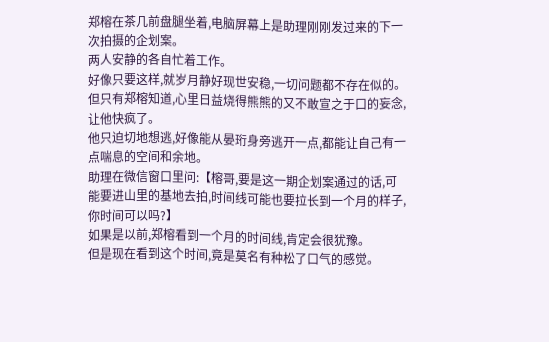郑榕在茶几前盘腿坐着,电脑屏幕上是助理刚刚发过来的下一次拍摄的企划案。
两人安静的各自忙着工作。
好像只要这样,就岁月静好现世安稳,一切问题都不存在似的。
但只有郑榕知道,心里日益烧得熊熊的又不敢宣之于口的妄念,让他快疯了。
他只迫切地想逃,好像能从晏珩身旁逃开一点,都能让自己有一点喘息的空间和余地。
助理在微信窗口里问:【榕哥,要是这一期企划案通过的话,可能要进山里的基地去拍,时间线可能也要拉长到一个月的样子,你时间可以吗?】
如果是以前,郑榕看到一个月的时间线,肯定会很犹豫。
但是现在看到这个时间,竟是莫名有种松了口气的感觉。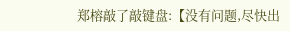郑榕敲了敲键盘:【没有问题,尽快出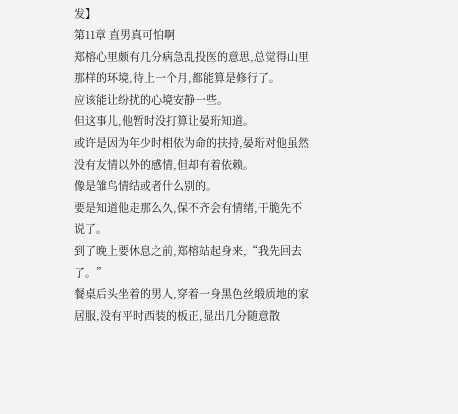发】
第11章 直男真可怕啊
郑榕心里颇有几分病急乱投医的意思,总觉得山里那样的环境,待上一个月,都能算是修行了。
应该能让纷扰的心境安静一些。
但这事儿,他暂时没打算让晏珩知道。
或许是因为年少时相依为命的扶持,晏珩对他虽然没有友情以外的感情,但却有着依赖。
像是雏鸟情结或者什么别的。
要是知道他走那么久,保不齐会有情绪,干脆先不说了。
到了晚上要休息之前,郑榕站起身来,“我先回去了。”
餐桌后头坐着的男人,穿着一身黑色丝缎质地的家居服,没有平时西装的板正,显出几分随意散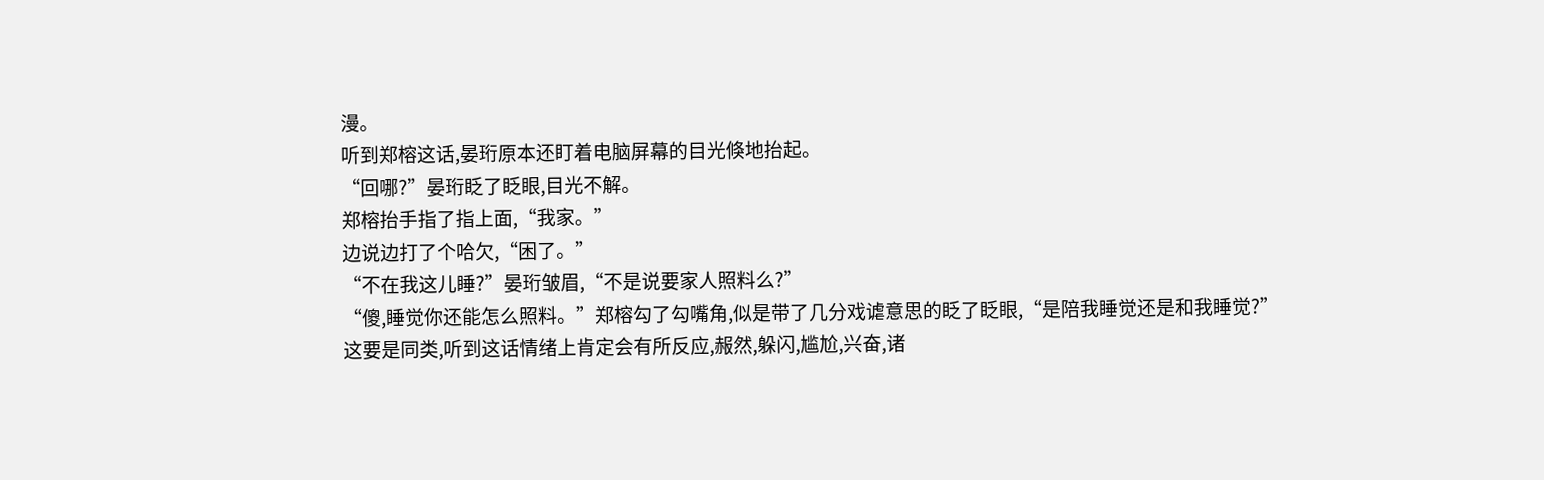漫。
听到郑榕这话,晏珩原本还盯着电脑屏幕的目光倏地抬起。
“回哪?”晏珩眨了眨眼,目光不解。
郑榕抬手指了指上面,“我家。”
边说边打了个哈欠,“困了。”
“不在我这儿睡?”晏珩皱眉,“不是说要家人照料么?”
“傻,睡觉你还能怎么照料。”郑榕勾了勾嘴角,似是带了几分戏谑意思的眨了眨眼,“是陪我睡觉还是和我睡觉?”
这要是同类,听到这话情绪上肯定会有所反应,赧然,躲闪,尴尬,兴奋,诸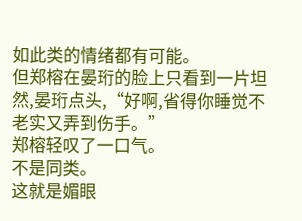如此类的情绪都有可能。
但郑榕在晏珩的脸上只看到一片坦然,晏珩点头,“好啊,省得你睡觉不老实又弄到伤手。”
郑榕轻叹了一口气。
不是同类。
这就是媚眼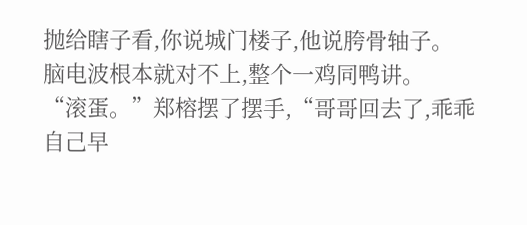抛给瞎子看,你说城门楼子,他说胯骨轴子。
脑电波根本就对不上,整个一鸡同鸭讲。
“滚蛋。”郑榕摆了摆手,“哥哥回去了,乖乖自己早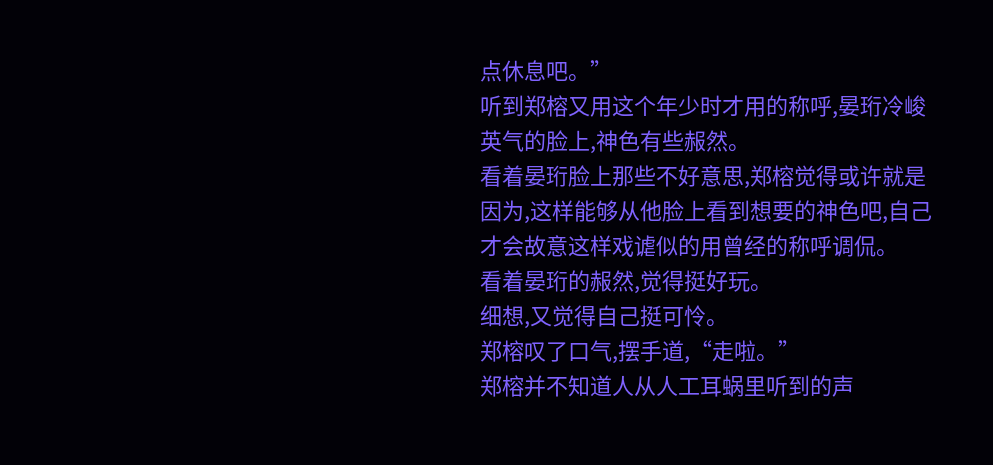点休息吧。”
听到郑榕又用这个年少时才用的称呼,晏珩冷峻英气的脸上,神色有些赧然。
看着晏珩脸上那些不好意思,郑榕觉得或许就是因为,这样能够从他脸上看到想要的神色吧,自己才会故意这样戏谑似的用曾经的称呼调侃。
看着晏珩的赧然,觉得挺好玩。
细想,又觉得自己挺可怜。
郑榕叹了口气,摆手道,“走啦。”
郑榕并不知道人从人工耳蜗里听到的声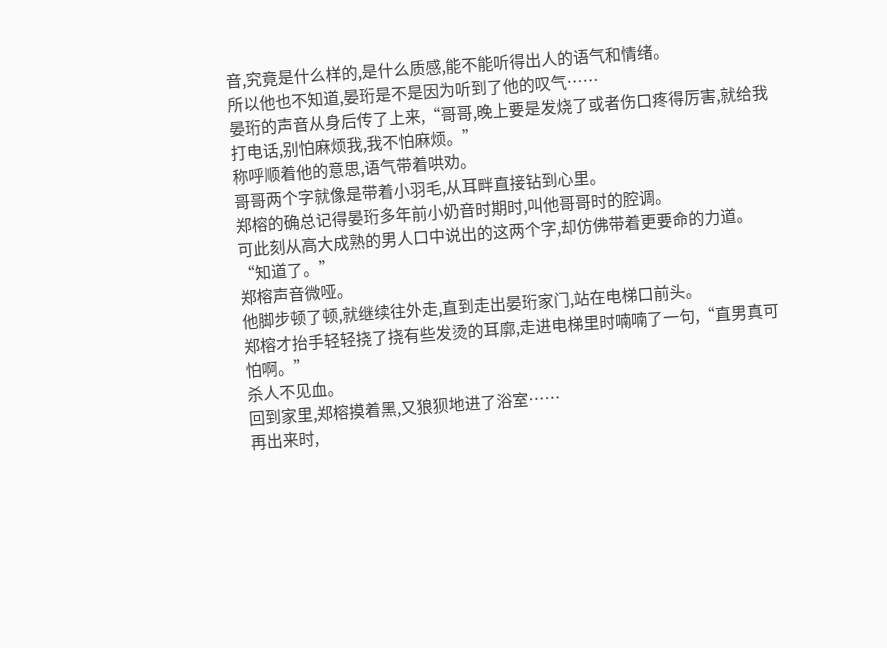音,究竟是什么样的,是什么质感,能不能听得出人的语气和情绪。
所以他也不知道,晏珩是不是因为听到了他的叹气……
晏珩的声音从身后传了上来,“哥哥,晚上要是发烧了或者伤口疼得厉害,就给我打电话,别怕麻烦我,我不怕麻烦。”
称呼顺着他的意思,语气带着哄劝。
哥哥两个字就像是带着小羽毛,从耳畔直接钻到心里。
郑榕的确总记得晏珩多年前小奶音时期时,叫他哥哥时的腔调。
可此刻从高大成熟的男人口中说出的这两个字,却仿佛带着更要命的力道。
“知道了。”
郑榕声音微哑。
他脚步顿了顿,就继续往外走,直到走出晏珩家门,站在电梯口前头。
郑榕才抬手轻轻挠了挠有些发烫的耳廓,走进电梯里时喃喃了一句,“直男真可怕啊。”
杀人不见血。
回到家里,郑榕摸着黑,又狼狈地进了浴室……
再出来时,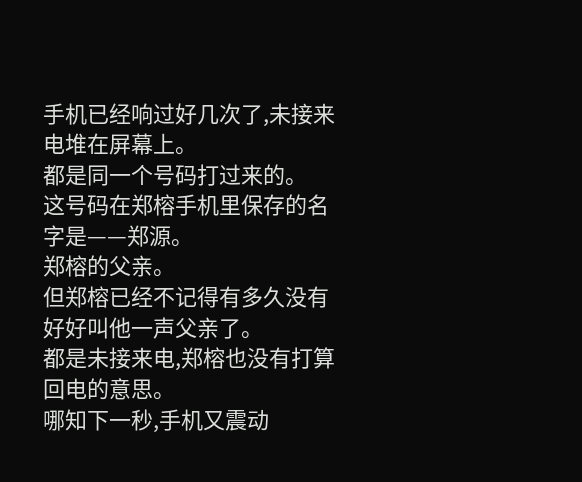手机已经响过好几次了,未接来电堆在屏幕上。
都是同一个号码打过来的。
这号码在郑榕手机里保存的名字是——郑源。
郑榕的父亲。
但郑榕已经不记得有多久没有好好叫他一声父亲了。
都是未接来电,郑榕也没有打算回电的意思。
哪知下一秒,手机又震动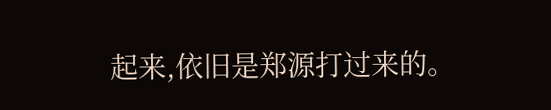起来,依旧是郑源打过来的。